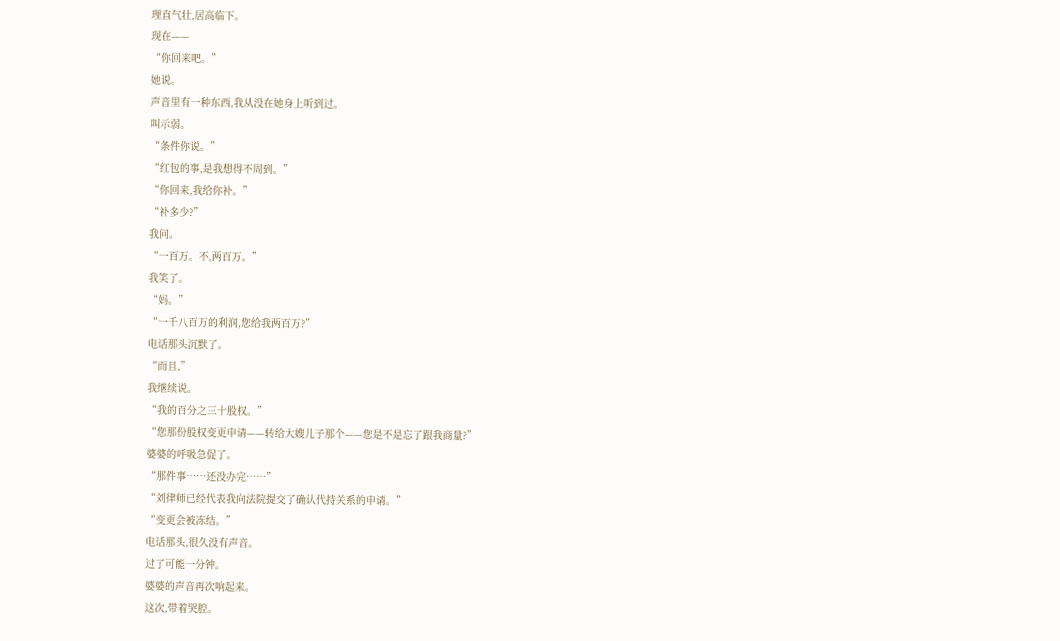理直气壮,居高临下。
现在——
“你回来吧。”
她说。
声音里有一种东西,我从没在她身上听到过。
叫示弱。
“条件你说。”
“红包的事,是我想得不周到。”
“你回来,我给你补。”
“补多少?”
我问。
“一百万。不,两百万。”
我笑了。
“妈。”
“一千八百万的利润,您给我两百万?”
电话那头沉默了。
“而且,”
我继续说。
“我的百分之三十股权。”
“您那份股权变更申请——转给大嫂儿子那个——您是不是忘了跟我商量?”
婆婆的呼吸急促了。
“那件事……还没办完……”
“刘律师已经代表我向法院提交了确认代持关系的申请。”
“变更会被冻结。”
电话那头,很久没有声音。
过了可能一分钟。
婆婆的声音再次响起来。
这次,带着哭腔。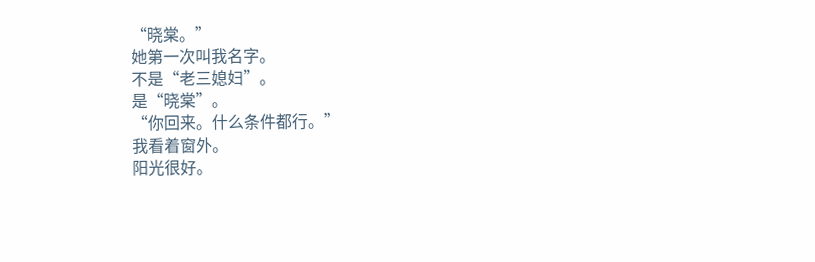“晓棠。”
她第一次叫我名字。
不是“老三媳妇”。
是“晓棠”。
“你回来。什么条件都行。”
我看着窗外。
阳光很好。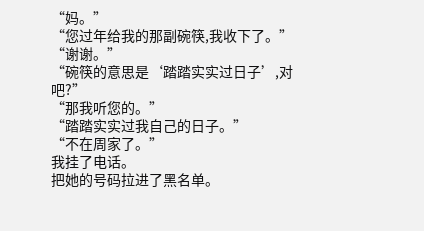“妈。”
“您过年给我的那副碗筷,我收下了。”
“谢谢。”
“碗筷的意思是‘踏踏实实过日子’,对吧?”
“那我听您的。”
“踏踏实实过我自己的日子。”
“不在周家了。”
我挂了电话。
把她的号码拉进了黑名单。